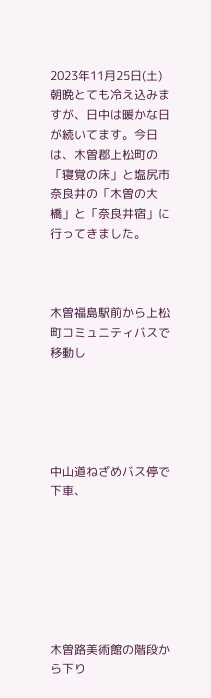2023年11月25日(土)
朝晩とても冷え込みますが、日中は暖かな日が続いてます。今日は、木曽郡上松町の「寝覚の床」と塩尻市奈良井の「木曽の大橋」と「奈良井宿」に行ってきました。



木曽福島駅前から上松町コミュニティバスで移動し





中山道ねざめバス停で下車、







木曽路美術館の階段から下り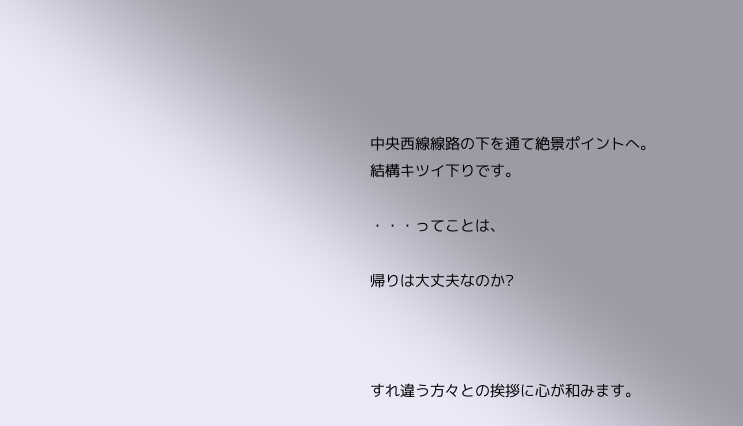中央西線線路の下を通て絶景ポイントへ。
結構キツイ下りです。

・・・ってことは、

帰りは大丈夫なのか?



すれ違う方々との挨拶に心が和みます。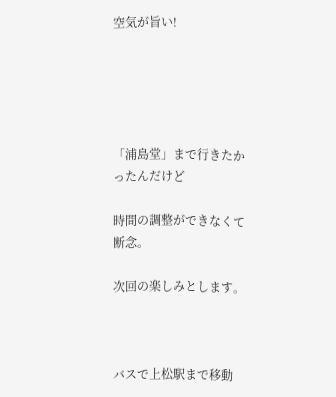空気が旨い!





「浦島堂」まで行きたかったんだけど

時間の調整ができなくて断念。

次回の楽しみとします。



バスで上松駅まで移動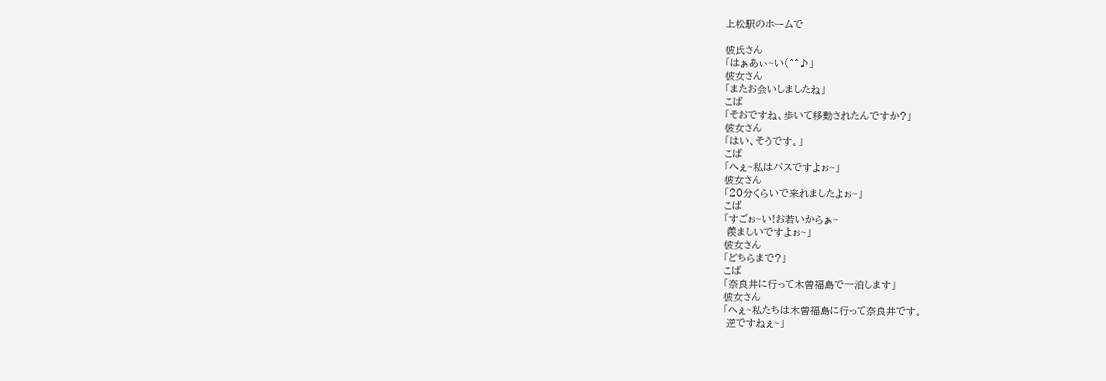上松駅のホームで

彼氏さん
「はぁあぃ~い(^^♪」
彼女さん
「またお会いしましたね」
こば
「そおですね、歩いて移動されたんですか?」
彼女さん
「はい、そうです。」
こば
「へぇ~私はバスですよぉ~」
彼女さん
「20分くらいで来れましたよぉ~」
こば
「すごぉ~い!お若いからぁ~
 羨ましいですよぉ~」
彼女さん
「どちらまで?」
こば
「奈良井に行って木曽福島で一泊します」
彼女さん
「へぇ~私たちは木曽福島に行って奈良井です。
 逆ですねぇ~」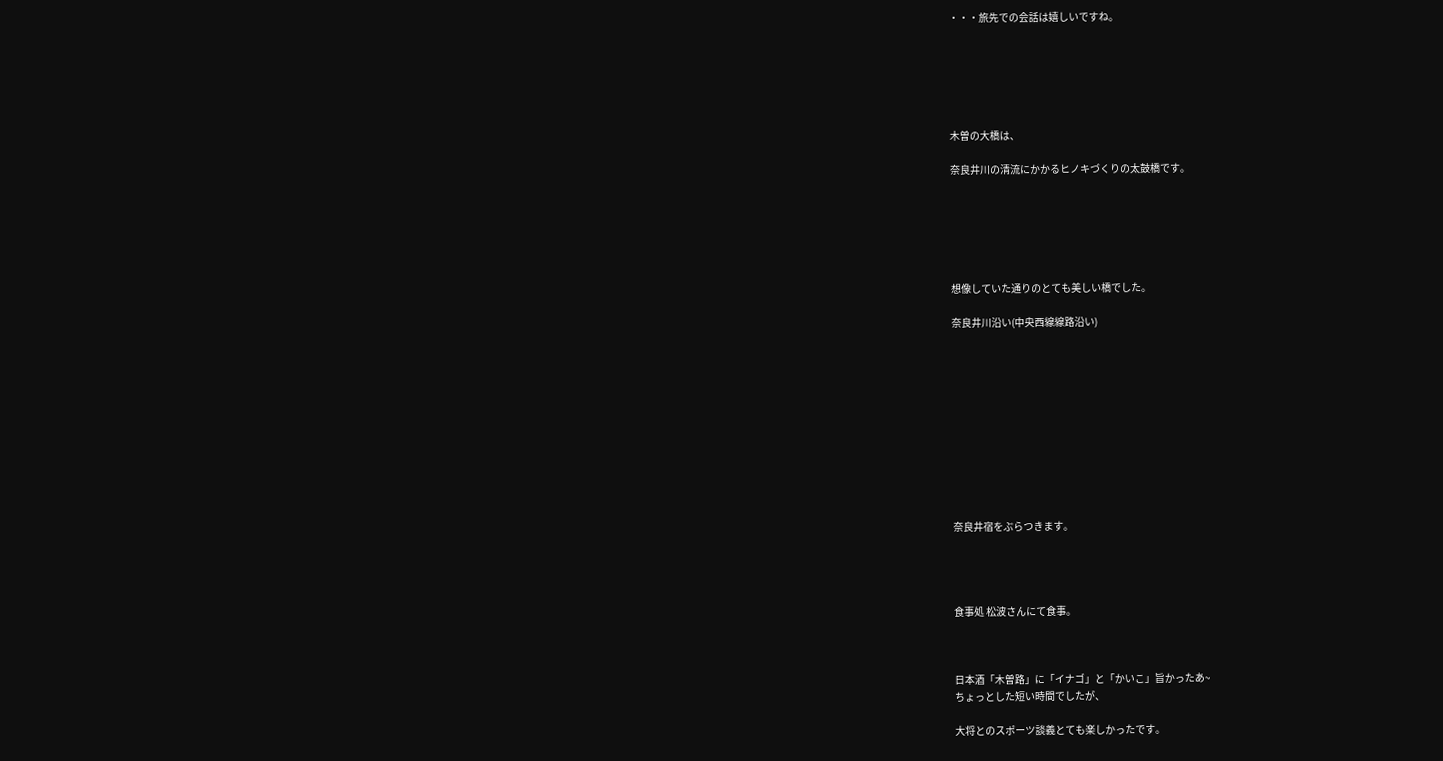・・・旅先での会話は嬉しいですね。






木曽の大橋は、

奈良井川の清流にかかるヒノキづくりの太鼓橋です。






想像していた通りのとても美しい橋でした。

奈良井川沿い(中央西線線路沿い)











奈良井宿をぶらつきます。




食事処 松波さんにて食事。



日本酒「木曽路」に「イナゴ」と「かいこ」旨かったあ~
ちょっとした短い時間でしたが、

大将とのスポーツ談義とても楽しかったです。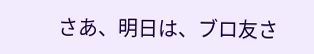さあ、明日は、ブロ友さ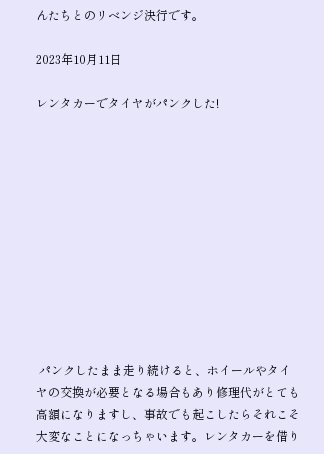んたちとのリベンジ決行です。

2023年10月11日

レンタカーでタイヤがパンクした!











 パンクしたまま走り続けると、ホイールやタイヤの交換が必要となる場合もあり修理代がとても高額になりますし、事故でも起こしたらそれこそ大変なことになっちゃいます。レンタカーを借り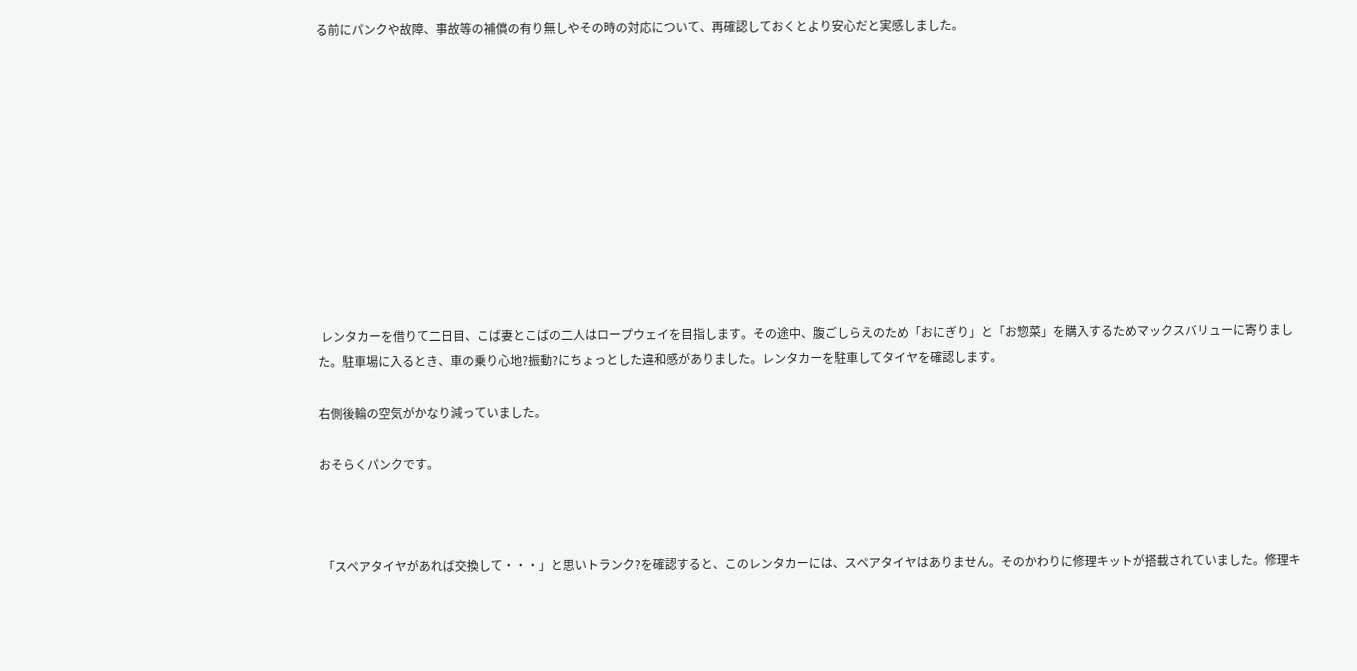る前にパンクや故障、事故等の補償の有り無しやその時の対応について、再確認しておくとより安心だと実感しました。











 レンタカーを借りて二日目、こば妻とこばの二人はロープウェイを目指します。その途中、腹ごしらえのため「おにぎり」と「お惣菜」を購入するためマックスバリューに寄りました。駐車場に入るとき、車の乗り心地?振動?にちょっとした違和感がありました。レンタカーを駐車してタイヤを確認します。

右側後輪の空気がかなり減っていました。

おそらくパンクです。



 「スペアタイヤがあれば交換して・・・」と思いトランク?を確認すると、このレンタカーには、スペアタイヤはありません。そのかわりに修理キットが搭載されていました。修理キ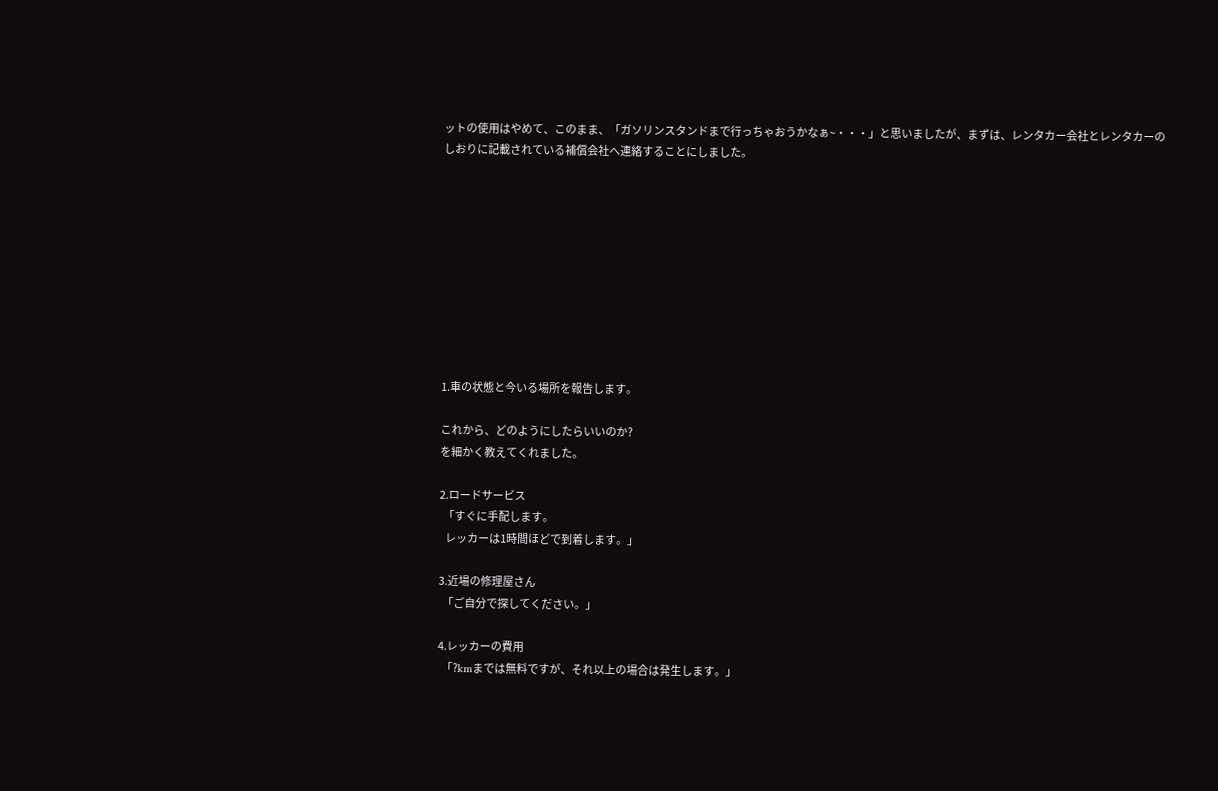ットの使用はやめて、このまま、「ガソリンスタンドまで行っちゃおうかなぁ~・・・」と思いましたが、まずは、レンタカー会社とレンタカーのしおりに記載されている補償会社へ連絡することにしました。










1.車の状態と今いる場所を報告します。

これから、どのようにしたらいいのか?
を細かく教えてくれました。

2.ロードサービス
  「すぐに手配します。
   レッカーは1時間ほどで到着します。」

3.近場の修理屋さん
  「ご自分で探してください。」

4.レッカーの費用
  「?kmまでは無料ですが、それ以上の場合は発生します。」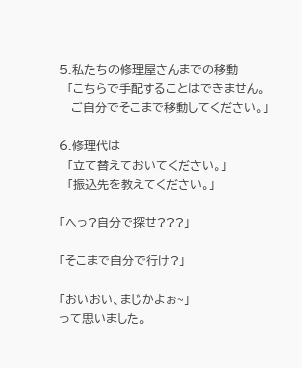5.私たちの修理屋さんまでの移動
  「こちらで手配することはできません。
   ご自分でそこまで移動してください。」

6.修理代は
  「立て替えておいてください。」
  「振込先を教えてください。」

「へっ?自分で探せ???」

「そこまで自分で行け?」

「おいおい、まじかよぉ~」
って思いました。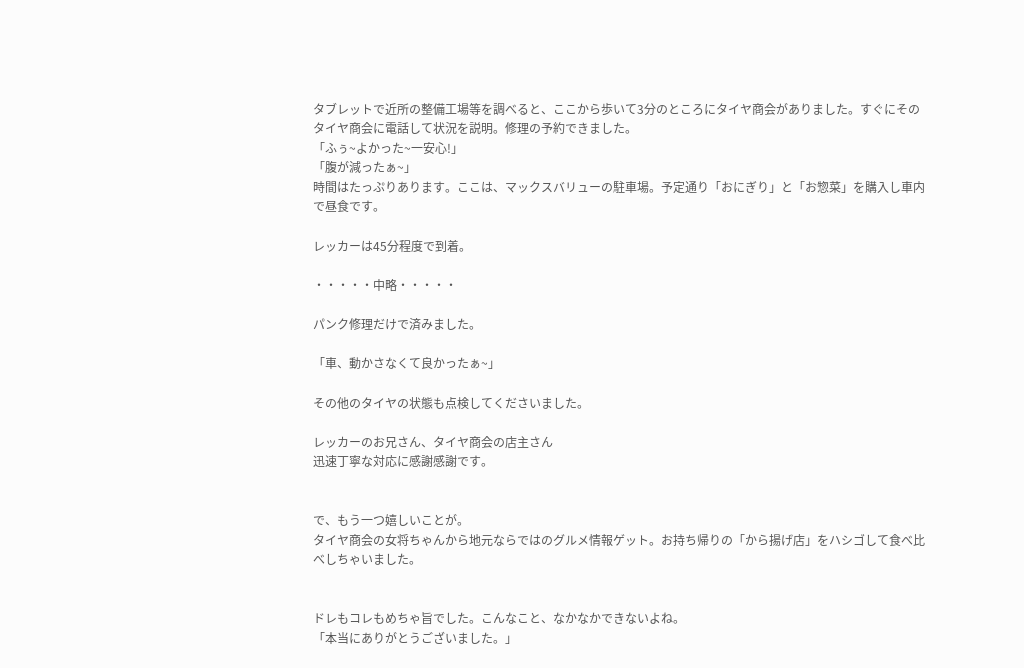タブレットで近所の整備工場等を調べると、ここから歩いて3分のところにタイヤ商会がありました。すぐにそのタイヤ商会に電話して状況を説明。修理の予約できました。
「ふぅ~よかった~一安心!」
「腹が減ったぁ~」
時間はたっぷりあります。ここは、マックスバリューの駐車場。予定通り「おにぎり」と「お惣菜」を購入し車内で昼食です。

レッカーは45分程度で到着。

・・・・・中略・・・・・

パンク修理だけで済みました。

「車、動かさなくて良かったぁ~」

その他のタイヤの状態も点検してくださいました。

レッカーのお兄さん、タイヤ商会の店主さん
迅速丁寧な対応に感謝感謝です。


で、もう一つ嬉しいことが。
タイヤ商会の女将ちゃんから地元ならではのグルメ情報ゲット。お持ち帰りの「から揚げ店」をハシゴして食べ比べしちゃいました。


ドレもコレもめちゃ旨でした。こんなこと、なかなかできないよね。
「本当にありがとうございました。」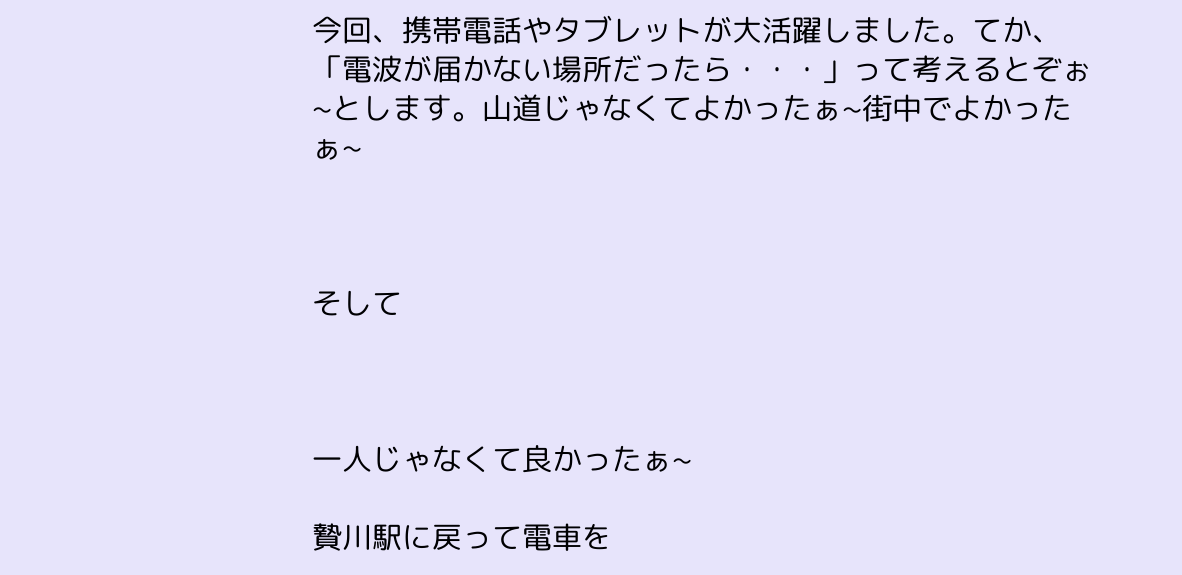今回、携帯電話やタブレットが大活躍しました。てか、「電波が届かない場所だったら・・・」って考えるとぞぉ~とします。山道じゃなくてよかったぁ~街中でよかったぁ~



そして



一人じゃなくて良かったぁ~

贄川駅に戻って電車を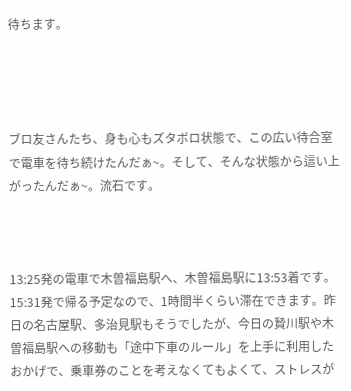待ちます。




ブロ友さんたち、身も心もズタボロ状態で、この広い待合室で電車を待ち続けたんだぁ~。そして、そんな状態から這い上がったんだぁ~。流石です。



13:25発の電車で木曽福島駅へ、木曽福島駅に13:53着です。15:31発で帰る予定なので、1時間半くらい滞在できます。昨日の名古屋駅、多治見駅もそうでしたが、今日の贄川駅や木曽福島駅への移動も「途中下車のルール」を上手に利用したおかげで、乗車券のことを考えなくてもよくて、ストレスが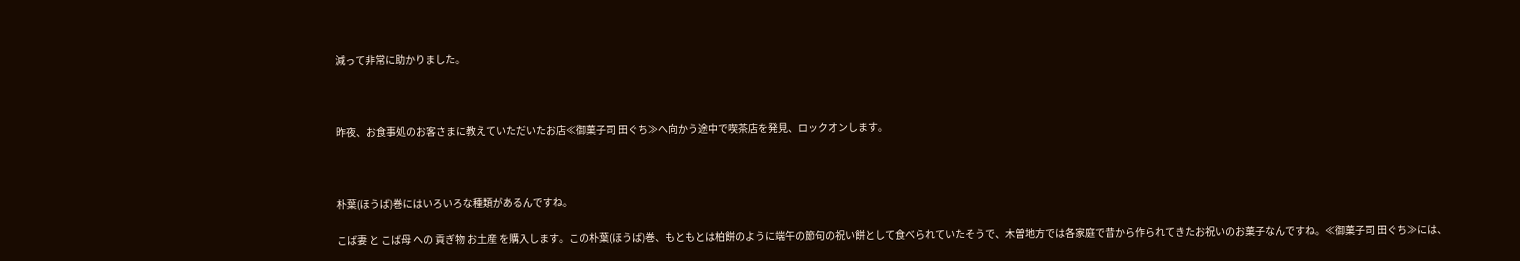減って非常に助かりました。



昨夜、お食事処のお客さまに教えていただいたお店≪御菓子司 田ぐち≫へ向かう途中で喫茶店を発見、ロックオンします。



朴葉(ほうば)巻にはいろいろな種類があるんですね。

こば妻 と こば母 への 貢ぎ物 お土産 を購入します。この朴葉(ほうば)巻、もともとは柏餅のように端午の節句の祝い餅として食べられていたそうで、木曽地方では各家庭で昔から作られてきたお祝いのお菓子なんですね。≪御菓子司 田ぐち≫には、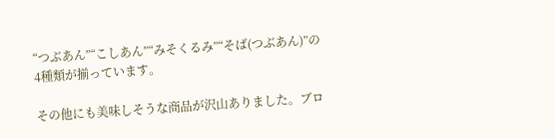“つぶあん”“こしあん”“みそくるみ”“そば(つぶあん)”の4種類が揃っています。

その他にも美味しそうな商品が沢山ありました。ブロ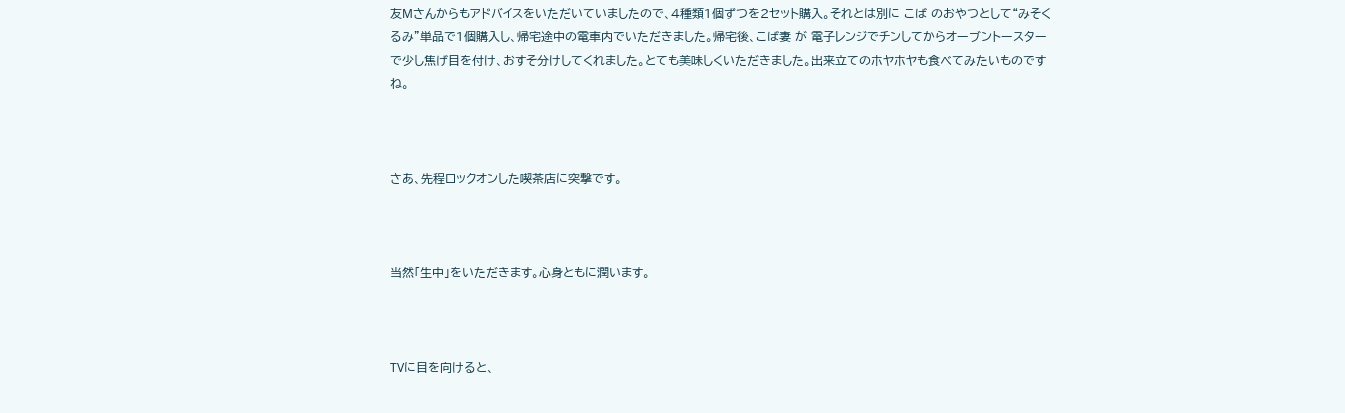友Mさんからもアドバイスをいただいていましたので、4種類1個ずつを2セット購入。それとは別に こば のおやつとして“みそくるみ”単品で1個購入し、帰宅途中の電車内でいただきました。帰宅後、こば妻 が 電子レンジでチンしてからオーブントースターで少し焦げ目を付け、おすそ分けしてくれました。とても美味しくいただきました。出来立てのホヤホヤも食べてみたいものですね。



さあ、先程ロックオンした喫茶店に突撃です。



当然「生中」をいただきます。心身ともに潤います。



TVに目を向けると、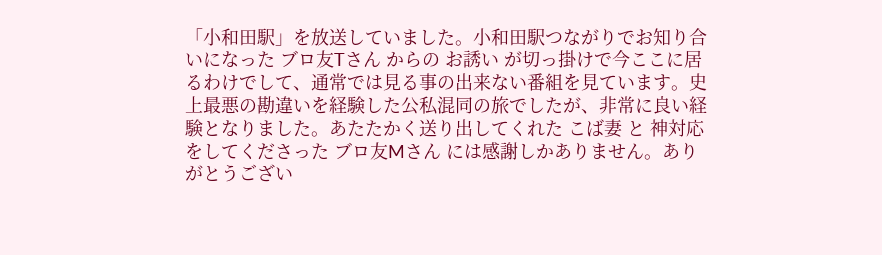「小和田駅」を放送していました。小和田駅つながりでお知り合いになった ブロ友Tさん からの お誘い が切っ掛けで今ここに居るわけでして、通常では見る事の出来ない番組を見ています。史上最悪の勘違いを経験した公私混同の旅でしたが、非常に良い経験となりました。あたたかく送り出してくれた こば妻 と 神対応をしてくださった ブロ友Mさん には感謝しかありません。ありがとうござい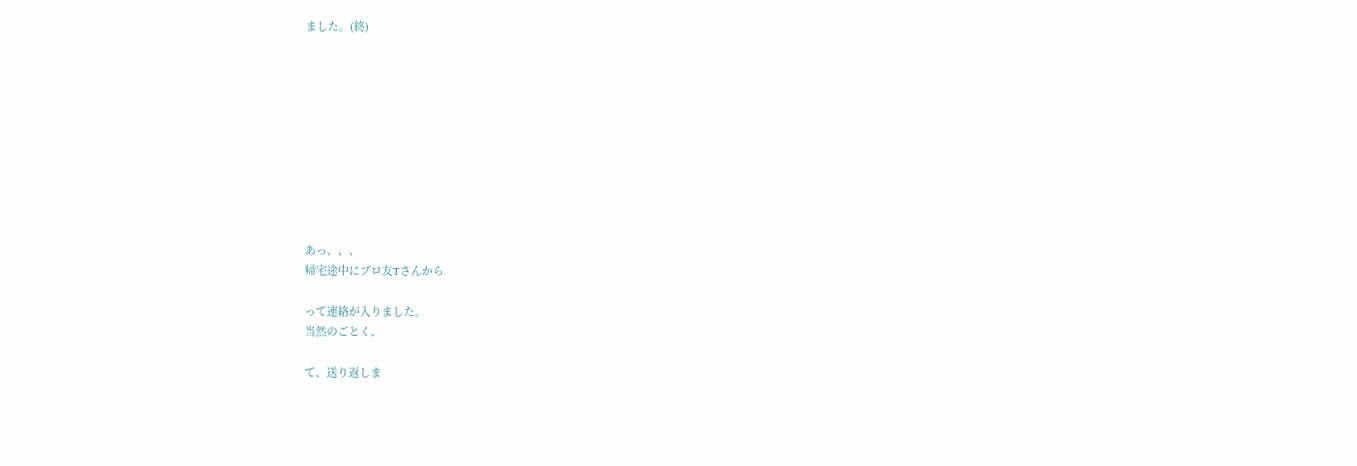ました。(終)










あっ、、、
帰宅途中にブロ友Tさんから

って連絡が入りました。
当然のごとく、

て、送り返しま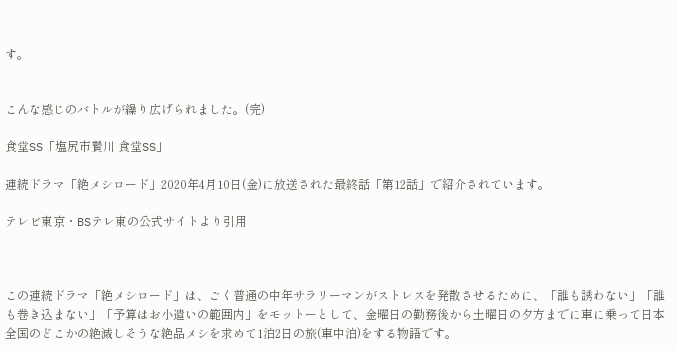す。


こんな感じのバトルが繰り広げられました。(完)

食堂SS「塩尻市贄川 食堂SS」

連続ドラマ「絶メシロード」2020年4月10日(金)に放送された最終話「第12話」で紹介されています。

テレビ東京・BSテレ東の公式サイトより引用



この連続ドラマ「絶メシロード」は、ごく普通の中年サラリーマンがストレスを発散させるために、「誰も誘わない」「誰も巻き込まない」「予算はお小遣いの範囲内」をモットーとして、金曜日の勤務後から土曜日の夕方までに車に乗って日本全国のどこかの絶滅しそうな絶品メシを求めて1泊2日の旅(車中泊)をする物語です。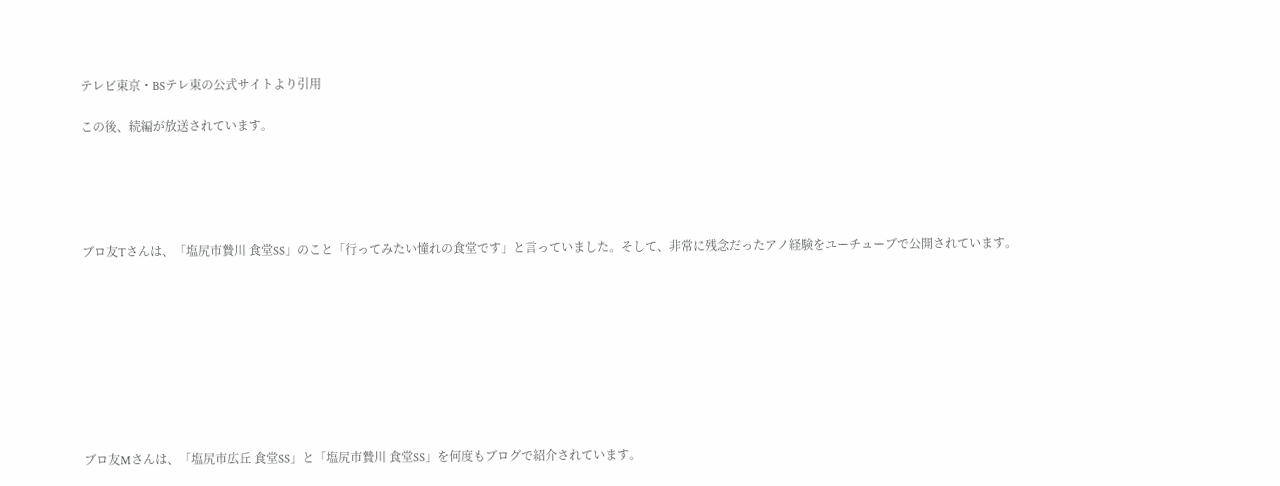テレビ東京・BSテレ東の公式サイトより引用

この後、続編が放送されています。





ブロ友Tさんは、「塩尻市贄川 食堂SS」のこと「行ってみたい憧れの食堂です」と言っていました。そして、非常に残念だったアノ経験をユーチューブで公開されています。









ブロ友Mさんは、「塩尻市広丘 食堂SS」と「塩尻市贄川 食堂SS」を何度もブログで紹介されています。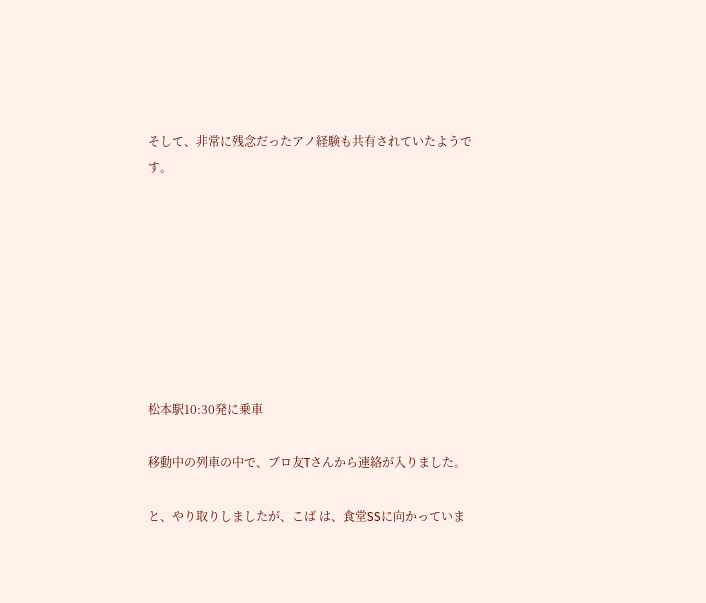そして、非常に残念だったアノ経験も共有されていたようです。








松本駅10:30発に乗車

移動中の列車の中で、ブロ友Tさんから連絡が入りました。

と、やり取りしましたが、こば は、食堂SSに向かっていま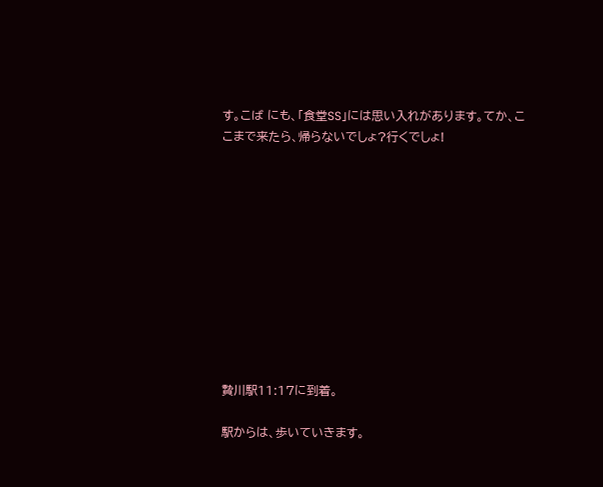す。こば にも、「食堂SS」には思い入れがあります。てか、ここまで来たら、帰らないでしょ?行くでしょ!











贄川駅11:17に到着。

駅からは、歩いていきます。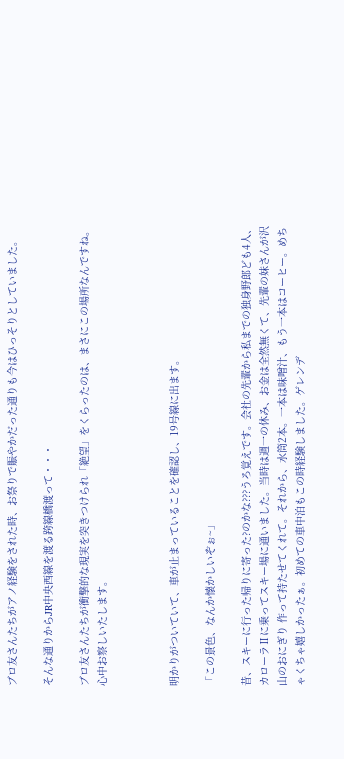ブロ友さんたちがアノ経験をされた時、お祭りで賑やかだった通りも今はひっそりとしていました。

そんな通りからJR中央西線を渡る跨線橋渡って・・・

ブロ友さんたちが衝撃的な現実を突きつけられ「絶望」をくらったのは、まさにこの場所なんですね。心中お察しいたします。



明かりがついていて、車が止まっていることを確認し、19号線に出ます。

「この景色、なんか懐かしいぞぉ~」

昔、スキーに行った帰りに寄った?のかな???うろ覚えです。会社の先輩から私までの独身野郎ども4人、カローラⅡに乗ってスキー場に通いました。当時は週一の休み、お金は全然無くて、先輩の妹さんが沢山のおにぎり 作って持たせてくれて。それから、水筒2本。一本は味噌汁、もう一本はコーヒー。めちゃくちゃ嬉しかったぁ。初めての車中泊もこの時経験しました。ゲレンデ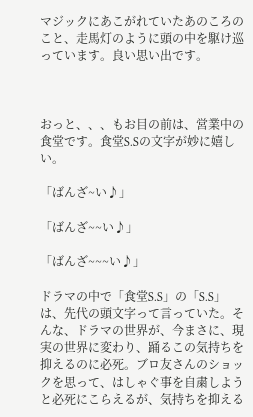マジックにあこがれていたあのころのこと、走馬灯のように頭の中を駆け巡っています。良い思い出です。



おっと、、、もお目の前は、営業中の食堂です。食堂S.Sの文字が妙に嬉しい。

「ばんざ~い♪」

「ばんざ~~い♪」

「ばんざ~~~い♪」

ドラマの中で「食堂S.S」の「S.S」は、先代の頭文字って言っていた。そんな、ドラマの世界が、今まさに、現実の世界に変わり、踊るこの気持ちを抑えるのに必死。ブロ友さんのショックを思って、はしゃぐ事を自粛しようと必死にこらえるが、気持ちを抑える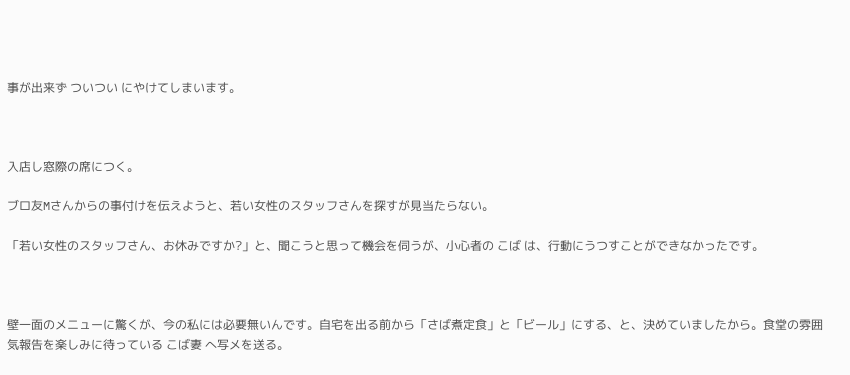事が出来ず ついつい にやけてしまいます。



入店し窓際の席につく。

ブロ友Mさんからの事付けを伝えようと、若い女性のスタッフさんを探すが見当たらない。

「若い女性のスタッフさん、お休みですか?」と、聞こうと思って機会を伺うが、小心者の こば は、行動にうつすことができなかったです。



壁一面のメニューに驚くが、今の私には必要無いんです。自宅を出る前から「さば煮定食」と「ビール」にする、と、決めていましたから。食堂の雰囲気報告を楽しみに待っている こば妻 へ写メを送る。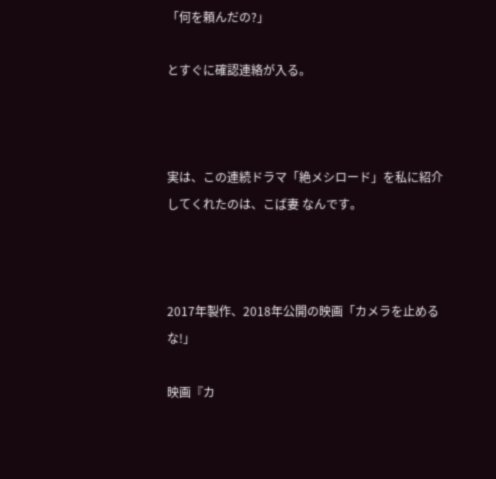「何を頼んだの?」

とすぐに確認連絡が入る。



実は、この連続ドラマ「絶メシロード」を私に紹介してくれたのは、こば妻 なんです。



2017年製作、2018年公開の映画「カメラを止めるな!」

映画『カ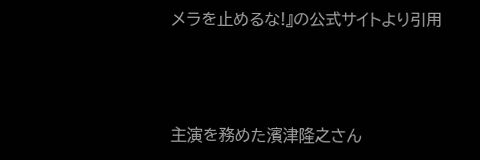メラを止めるな!』の公式サイトより引用



主演を務めた濱津隆之さん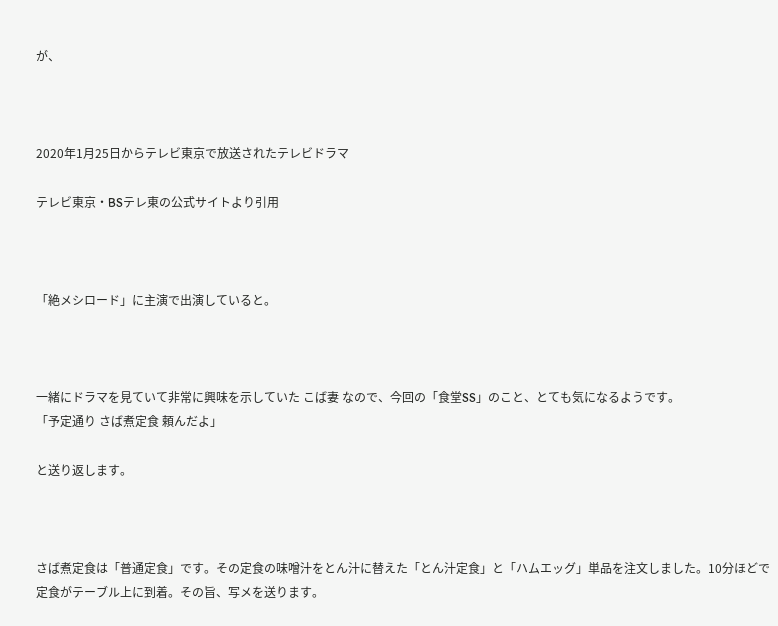が、



2020年1月25日からテレビ東京で放送されたテレビドラマ

テレビ東京・BSテレ東の公式サイトより引用



「絶メシロード」に主演で出演していると。



一緒にドラマを見ていて非常に興味を示していた こば妻 なので、今回の「食堂SS」のこと、とても気になるようです。
「予定通り さば煮定食 頼んだよ」

と送り返します。



さば煮定食は「普通定食」です。その定食の味噌汁をとん汁に替えた「とん汁定食」と「ハムエッグ」単品を注文しました。10分ほどで定食がテーブル上に到着。その旨、写メを送ります。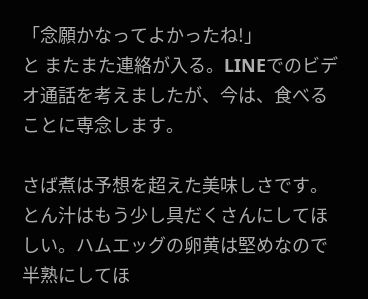「念願かなってよかったね!」
と またまた連絡が入る。LINEでのビデオ通話を考えましたが、今は、食べることに専念します。

さば煮は予想を超えた美味しさです。とん汁はもう少し具だくさんにしてほしい。ハムエッグの卵黄は堅めなので半熟にしてほ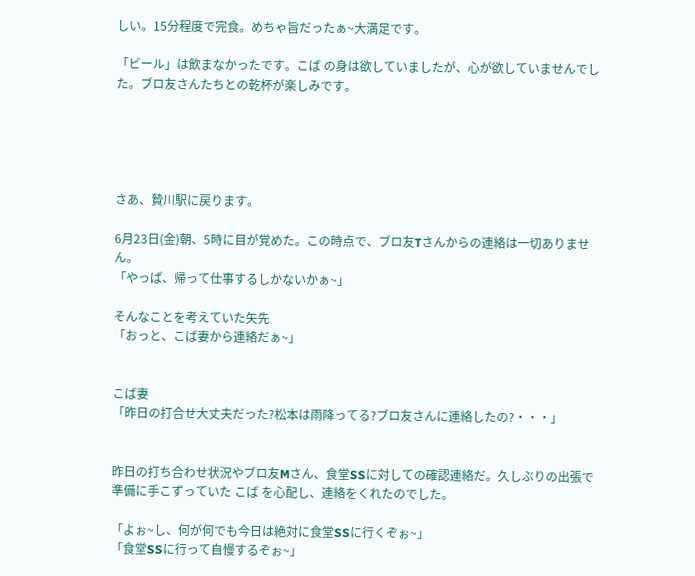しい。15分程度で完食。めちゃ旨だったぁ~大満足です。

「ビール」は飲まなかったです。こば の身は欲していましたが、心が欲していませんでした。ブロ友さんたちとの乾杯が楽しみです。





さあ、贄川駅に戻ります。

6月23日(金)朝、5時に目が覚めた。この時点で、ブロ友Tさんからの連絡は一切ありません。
「やっぱ、帰って仕事するしかないかぁ~」

そんなことを考えていた矢先
「おっと、こば妻から連絡だぁ~」


こば妻
「昨日の打合せ大丈夫だった?松本は雨降ってる?ブロ友さんに連絡したの?・・・」


昨日の打ち合わせ状況やブロ友Mさん、食堂SSに対しての確認連絡だ。久しぶりの出張で準備に手こずっていた こば を心配し、連絡をくれたのでした。

「よぉ~し、何が何でも今日は絶対に食堂SSに行くぞぉ~」
「食堂SSに行って自慢するぞぉ~」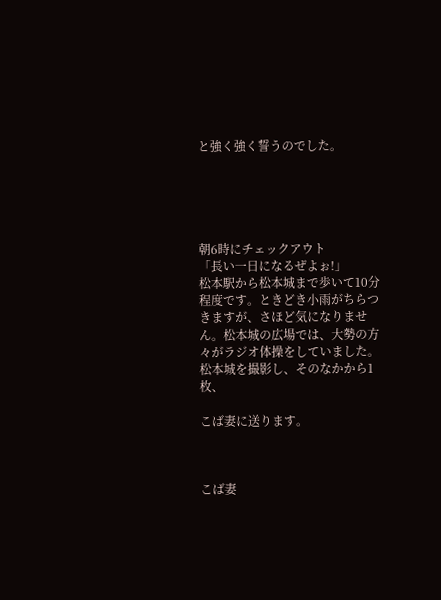と強く強く誓うのでした。





朝6時にチェックアウト
「長い一日になるぜよぉ!」
松本駅から松本城まで歩いて10分程度です。ときどき小雨がちらつきますが、さほど気になりません。松本城の広場では、大勢の方々がラジオ体操をしていました。松本城を撮影し、そのなかから1枚、

こば妻に送ります。



こば妻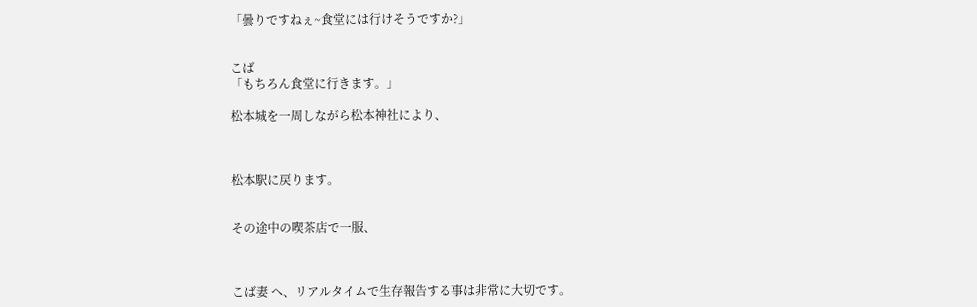「曇りですねぇ~食堂には行けそうですか?」


こば
「もちろん食堂に行きます。」

松本城を一周しながら松本神社により、



松本駅に戻ります。


その途中の喫茶店で一服、



こば妻 へ、リアルタイムで生存報告する事は非常に大切です。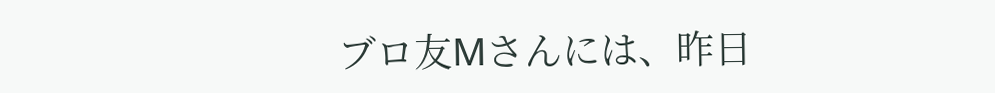ブロ友Mさんには、昨日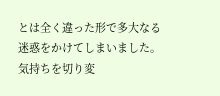とは全く違った形で多大なる迷惑をかけてしまいました。気持ちを切り変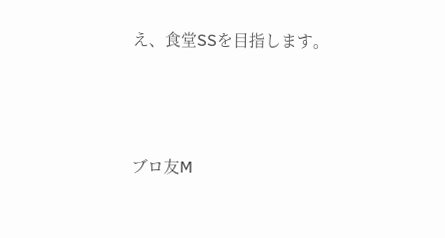え、食堂SSを目指します。





ブロ友M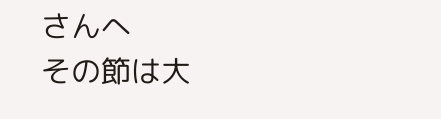さんへ
その節は大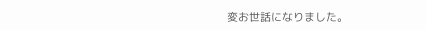変お世話になりました。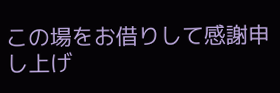この場をお借りして感謝申し上げ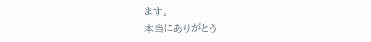ます。
本当にありがとう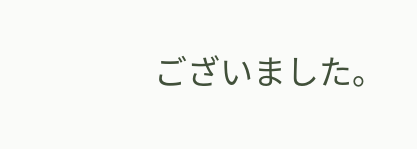ございました。